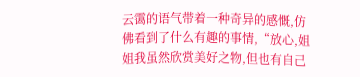云霭的语气带着一种奇异的感慨,仿佛看到了什么有趣的事情,“放心,姐姐我虽然欣赏美好之物,但也有自己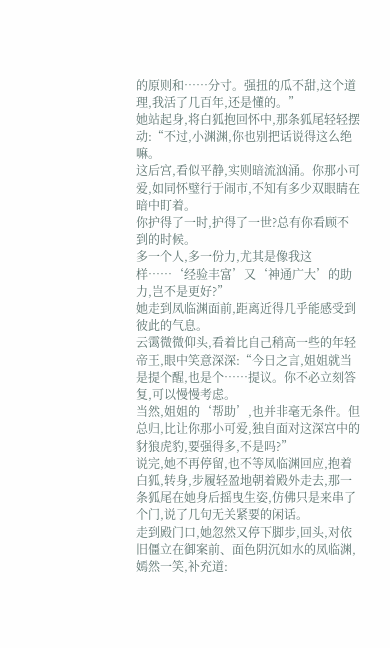的原则和……分寸。强扭的瓜不甜,这个道理,我活了几百年,还是懂的。”
她站起身,将白狐抱回怀中,那条狐尾轻轻摆动:“不过,小渊渊,你也别把话说得这么绝嘛。
这后宫,看似平静,实则暗流汹涌。你那小可爱,如同怀璧行于闹市,不知有多少双眼睛在暗中盯着。
你护得了一时,护得了一世?总有你看顾不到的时候。
多一个人,多一份力,尤其是像我这样……‘经验丰富’又‘神通广大’的助力,岂不是更好?”
她走到凤临渊面前,距离近得几乎能感受到彼此的气息。
云霭微微仰头,看着比自己稍高一些的年轻帝王,眼中笑意深深:“今日之言,姐姐就当是提个醒,也是个……提议。你不必立刻答复,可以慢慢考虑。
当然,姐姐的‘帮助’,也并非毫无条件。但总归,比让你那小可爱,独自面对这深宫中的豺狼虎豹,要强得多,不是吗?”
说完,她不再停留,也不等凤临渊回应,抱着白狐,转身,步履轻盈地朝着殿外走去,那一条狐尾在她身后摇曳生姿,仿佛只是来串了个门,说了几句无关紧要的闲话。
走到殿门口,她忽然又停下脚步,回头,对依旧僵立在御案前、面色阴沉如水的凤临渊,嫣然一笑,补充道: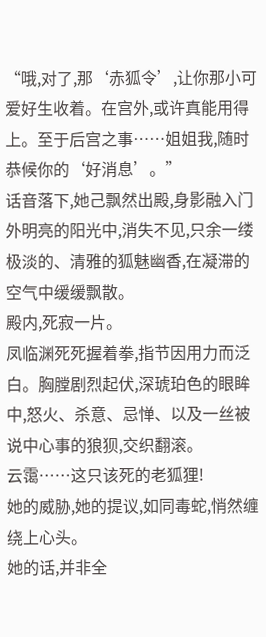“哦,对了,那‘赤狐令’,让你那小可爱好生收着。在宫外,或许真能用得上。至于后宫之事……姐姐我,随时恭候你的‘好消息’。”
话音落下,她己飘然出殿,身影融入门外明亮的阳光中,消失不见,只余一缕极淡的、清雅的狐魅幽香,在凝滞的空气中缓缓飘散。
殿内,死寂一片。
凤临渊死死握着拳,指节因用力而泛白。胸膛剧烈起伏,深琥珀色的眼眸中,怒火、杀意、忌惮、以及一丝被说中心事的狼狈,交织翻滚。
云霭……这只该死的老狐狸!
她的威胁,她的提议,如同毒蛇,悄然缠绕上心头。
她的话,并非全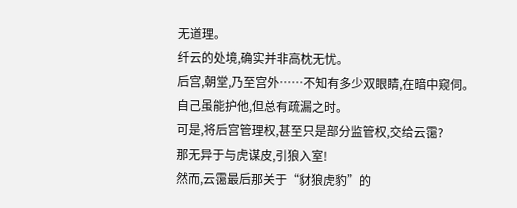无道理。
纤云的处境,确实并非高枕无忧。
后宫,朝堂,乃至宫外……不知有多少双眼睛,在暗中窥伺。
自己虽能护他,但总有疏漏之时。
可是,将后宫管理权,甚至只是部分监管权,交给云霭?
那无异于与虎谋皮,引狼入室!
然而,云霭最后那关于“豺狼虎豹”的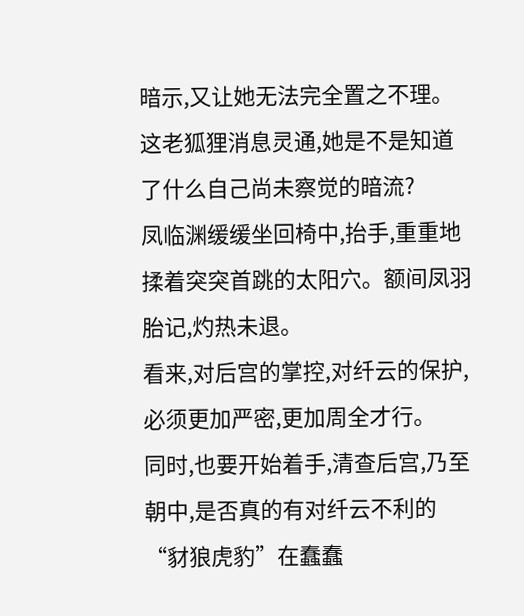暗示,又让她无法完全置之不理。
这老狐狸消息灵通,她是不是知道了什么自己尚未察觉的暗流?
凤临渊缓缓坐回椅中,抬手,重重地揉着突突首跳的太阳穴。额间凤羽胎记,灼热未退。
看来,对后宫的掌控,对纤云的保护,必须更加严密,更加周全才行。
同时,也要开始着手,清查后宫,乃至朝中,是否真的有对纤云不利的“豺狼虎豹”在蠢蠢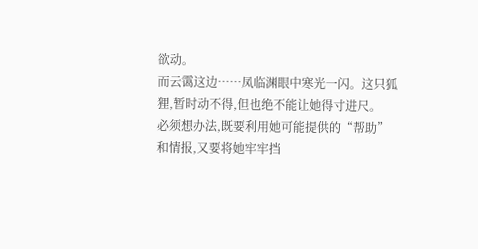欲动。
而云霭这边……凤临渊眼中寒光一闪。这只狐狸,暂时动不得,但也绝不能让她得寸进尺。
必须想办法,既要利用她可能提供的“帮助”和情报,又要将她牢牢挡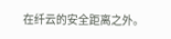在纤云的安全距离之外。